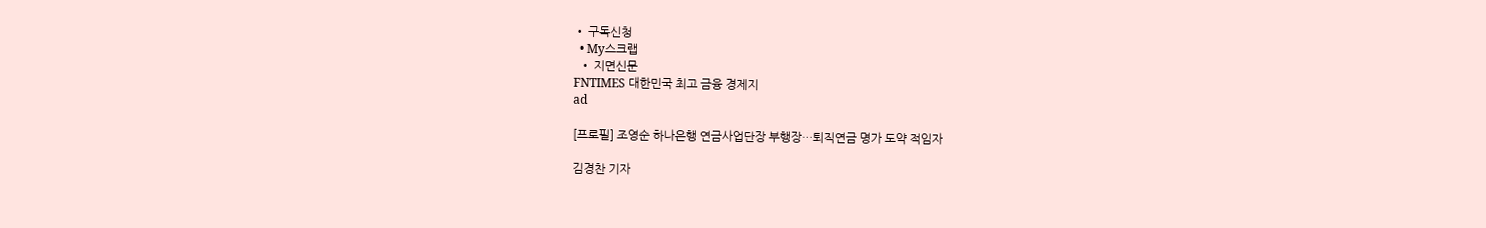• 구독신청
  • My스크랩
  • 지면신문
FNTIMES 대한민국 최고 금융 경제지
ad

[프로필] 조영순 하나은행 연금사업단장 부행장…퇴직연금 명가 도약 적임자

김경찬 기자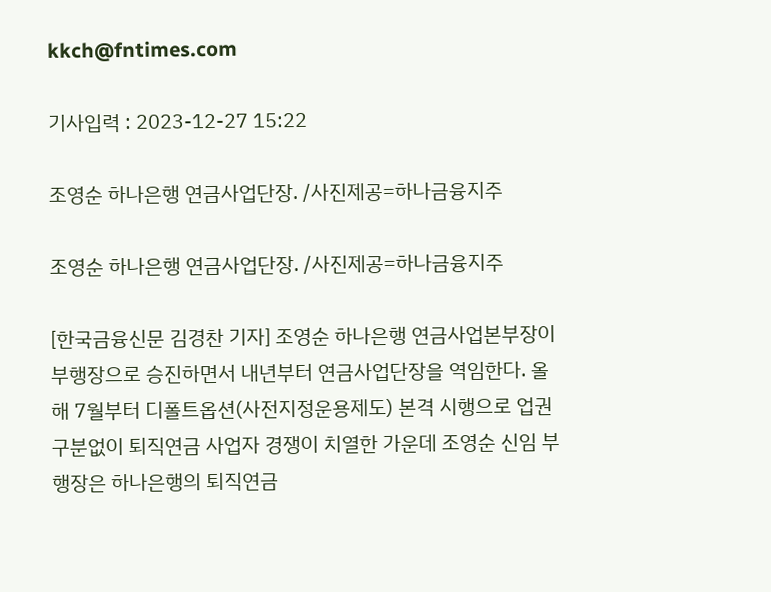kkch@fntimes.com

기사입력 : 2023-12-27 15:22

조영순 하나은행 연금사업단장. /사진제공=하나금융지주

조영순 하나은행 연금사업단장. /사진제공=하나금융지주

[한국금융신문 김경찬 기자] 조영순 하나은행 연금사업본부장이 부행장으로 승진하면서 내년부터 연금사업단장을 역임한다. 올해 7월부터 디폴트옵션(사전지정운용제도) 본격 시행으로 업권 구분없이 퇴직연금 사업자 경쟁이 치열한 가운데 조영순 신임 부행장은 하나은행의 퇴직연금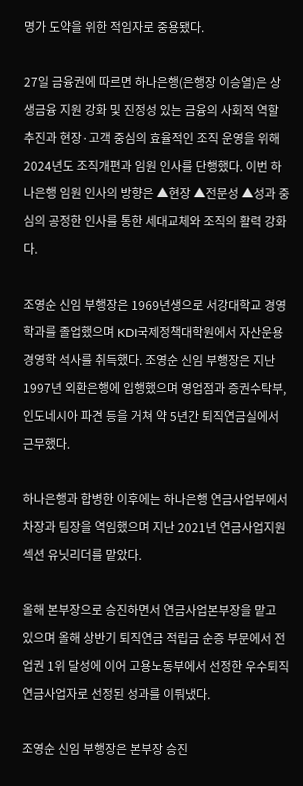명가 도약을 위한 적임자로 중용됐다.

27일 금융권에 따르면 하나은행(은행장 이승열)은 상생금융 지원 강화 및 진정성 있는 금융의 사회적 역할 추진과 현장·고객 중심의 효율적인 조직 운영을 위해 2024년도 조직개편과 임원 인사를 단행했다. 이번 하나은행 임원 인사의 방향은 ▲현장 ▲전문성 ▲성과 중심의 공정한 인사를 통한 세대교체와 조직의 활력 강화다.

조영순 신임 부행장은 1969년생으로 서강대학교 경영학과를 졸업했으며 KDI국제정책대학원에서 자산운용경영학 석사를 취득했다. 조영순 신임 부행장은 지난 1997년 외환은행에 입행했으며 영업점과 증권수탁부, 인도네시아 파견 등을 거쳐 약 5년간 퇴직연금실에서 근무했다.

하나은행과 합병한 이후에는 하나은행 연금사업부에서 차장과 팀장을 역임했으며 지난 2021년 연금사업지원섹션 유닛리더를 맡았다.

올해 본부장으로 승진하면서 연금사업본부장을 맡고 있으며 올해 상반기 퇴직연금 적립금 순증 부문에서 전 업권 1위 달성에 이어 고용노동부에서 선정한 우수퇴직연금사업자로 선정된 성과를 이뤄냈다.

조영순 신임 부행장은 본부장 승진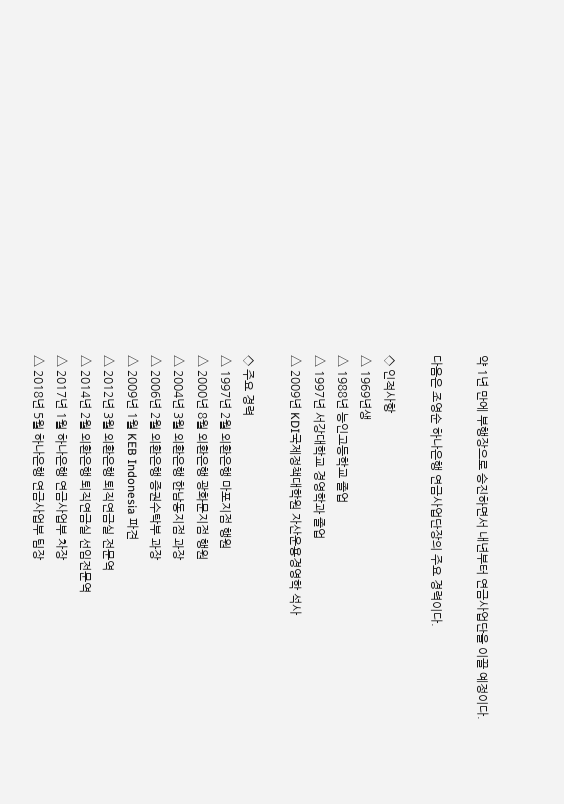약 1년 만에 부행장으로 승진하면서 내년부터 연금사업단을 이끌 예정이다.

다음은 조영순 하나은행 연금사업단장의 주요 경력이다.

◇ 인적사항
△ 1969년생
△ 1988년 능인고등학교 졸업
△ 1997년 서강대학교 경영학과 졸업
△ 2009년 KDI국제정책대학원 자산운용경영학 석사

◇ 주요 경력
△ 1997년 2월 외환은행 마포지점 행원
△ 2000년 8월 외환은행 광화문지점 행원
△ 2004년 3월 외환은행 한남동지점 과장
△ 2006년 2월 외환은행 증권수탁부 과장
△ 2009년 1월 KEB Indonesia 파견
△ 2012년 3월 외환은행 퇴직연금실 전문역
△ 2014년 2월 외환은행 퇴직연금실 선임전문역
△ 2017년 1월 하나은행 연금사업부 차장
△ 2018년 5월 하나은행 연금사업부 팀장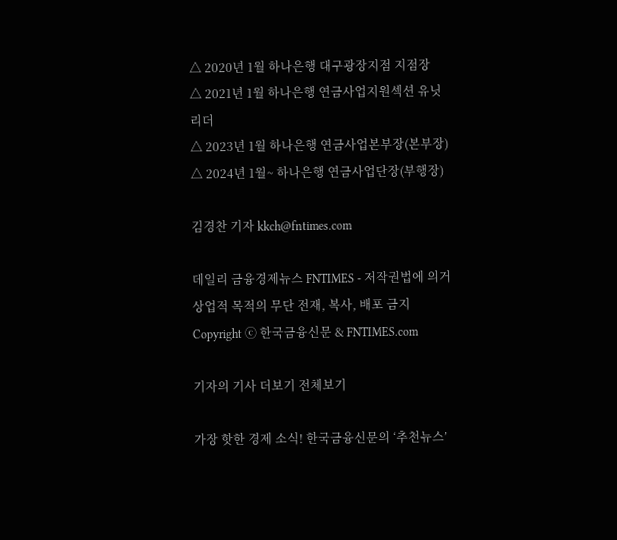△ 2020년 1월 하나은행 대구광장지점 지점장
△ 2021년 1월 하나은행 연금사업지원섹션 유닛리더
△ 2023년 1월 하나은행 연금사업본부장(본부장)
△ 2024년 1월~ 하나은행 연금사업단장(부행장)

김경찬 기자 kkch@fntimes.com

데일리 금융경제뉴스 FNTIMES - 저작권법에 의거 상업적 목적의 무단 전재, 복사, 배포 금지
Copyright ⓒ 한국금융신문 & FNTIMES.com

기자의 기사 더보기 전체보기

가장 핫한 경제 소식! 한국금융신문의 ‘추천뉴스’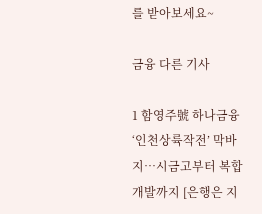를 받아보세요~

금융 다른 기사

1 함영주號 하나금융 ‘인천상륙작전’ 막바지…시금고부터 복합개발까지 [은행은 지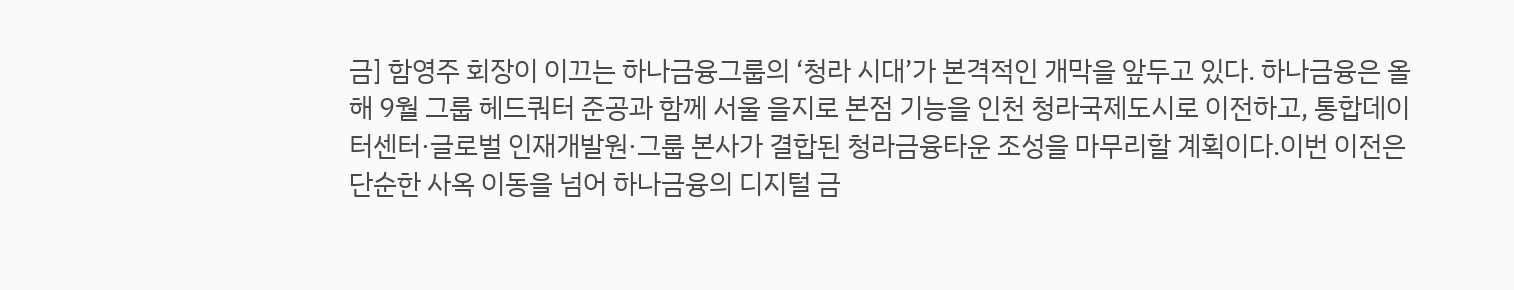금] 함영주 회장이 이끄는 하나금융그룹의 ‘청라 시대’가 본격적인 개막을 앞두고 있다. 하나금융은 올해 9월 그룹 헤드쿼터 준공과 함께 서울 을지로 본점 기능을 인천 청라국제도시로 이전하고, 통합데이터센터·글로벌 인재개발원·그룹 본사가 결합된 청라금융타운 조성을 마무리할 계획이다.이번 이전은 단순한 사옥 이동을 넘어 하나금융의 디지털 금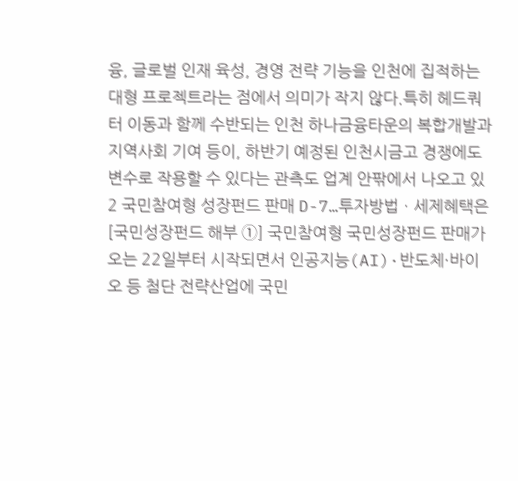융, 글로벌 인재 육성, 경영 전략 기능을 인천에 집적하는 대형 프로젝트라는 점에서 의미가 작지 않다.특히 헤드쿼터 이동과 함께 수반되는 인천 하나금융타운의 복합개발과 지역사회 기여 등이, 하반기 예정된 인천시금고 경쟁에도 변수로 작용할 수 있다는 관측도 업계 안팎에서 나오고 있 2 국민참여형 성장펀드 판매 D-7…투자방법ㆍ세제혜택은 [국민성장펀드 해부 ①] 국민참여형 국민성장펀드 판매가 오는 22일부터 시작되면서 인공지능(AI)·반도체·바이오 등 첨단 전략산업에 국민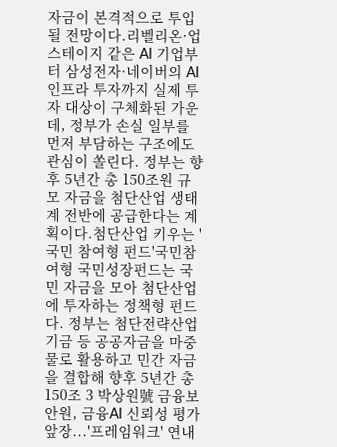자금이 본격적으로 투입될 전망이다.리벨리온·업스테이지 같은 AI 기업부터 삼성전자·네이버의 AI 인프라 투자까지 실제 투자 대상이 구체화된 가운데, 정부가 손실 일부를 먼저 부담하는 구조에도 관심이 쏠린다. 정부는 향후 5년간 총 150조원 규모 자금을 첨단산업 생태계 전반에 공급한다는 계획이다.첨단산업 키우는 '국민 참여형 펀드'국민참여형 국민성장펀드는 국민 자금을 모아 첨단산업에 투자하는 정책형 펀드다. 정부는 첨단전략산업기금 등 공공자금을 마중물로 활용하고 민간 자금을 결합해 향후 5년간 총 150조 3 박상원號 금융보안원, 금융AI 신뢰성 평가 앞장...'프레임워크' 연내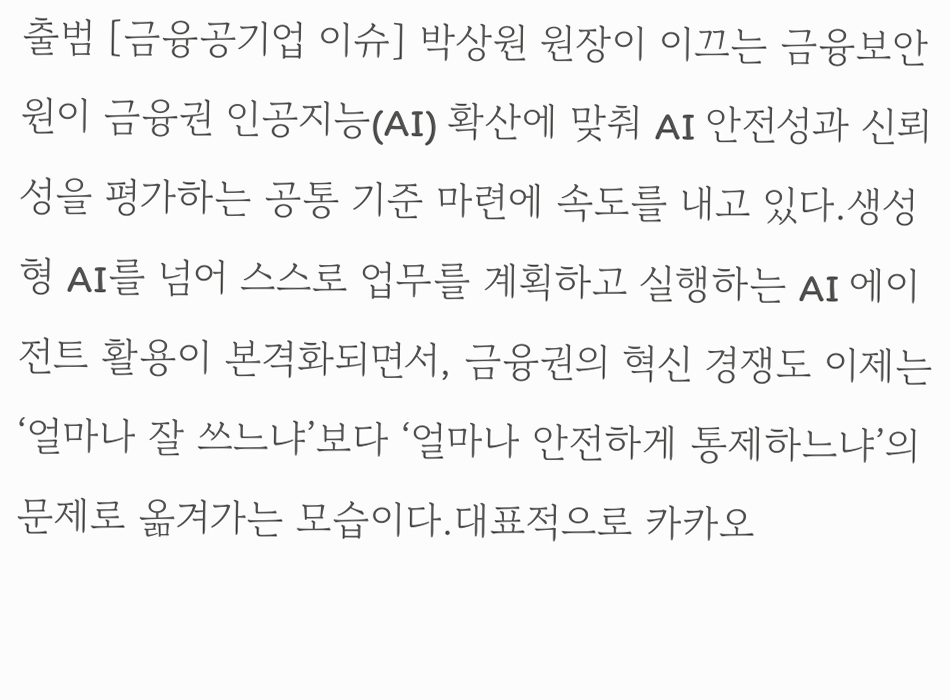출범 [금융공기업 이슈] 박상원 원장이 이끄는 금융보안원이 금융권 인공지능(AI) 확산에 맞춰 AI 안전성과 신뢰성을 평가하는 공통 기준 마련에 속도를 내고 있다.생성형 AI를 넘어 스스로 업무를 계획하고 실행하는 AI 에이전트 활용이 본격화되면서, 금융권의 혁신 경쟁도 이제는 ‘얼마나 잘 쓰느냐’보다 ‘얼마나 안전하게 통제하느냐’의 문제로 옮겨가는 모습이다.대표적으로 카카오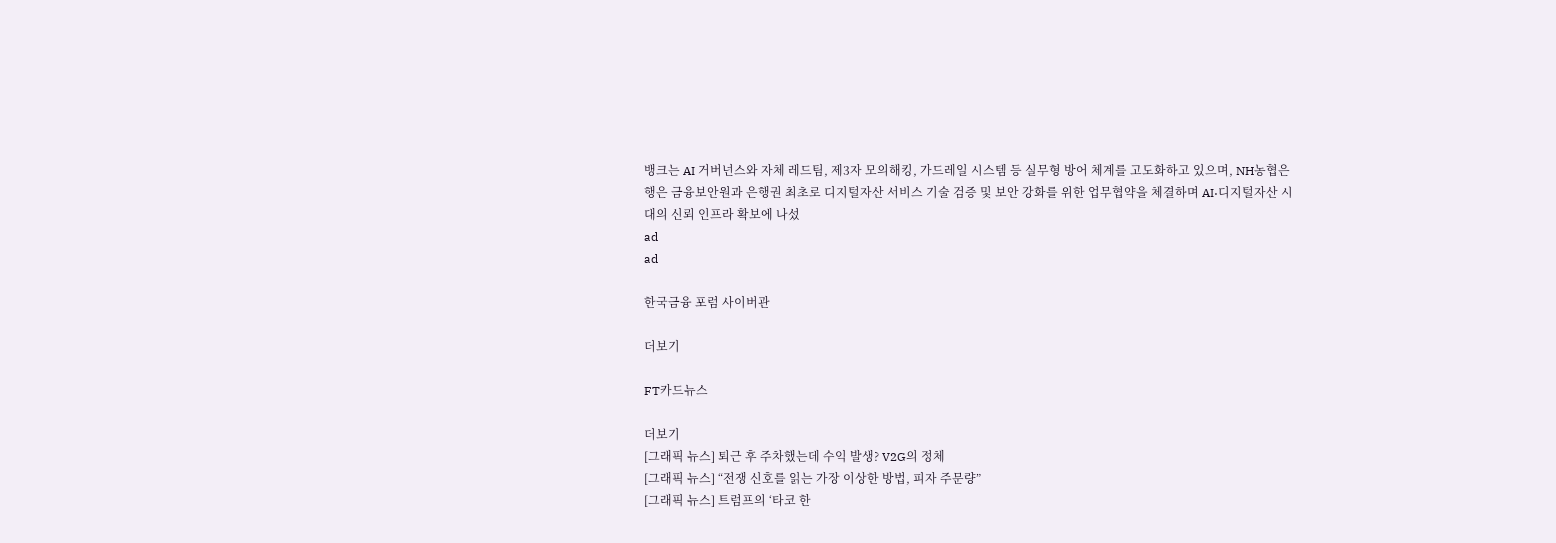뱅크는 AI 거버넌스와 자체 레드팀, 제3자 모의해킹, 가드레일 시스템 등 실무형 방어 체계를 고도화하고 있으며, NH농협은행은 금융보안원과 은행권 최초로 디지털자산 서비스 기술 검증 및 보안 강화를 위한 업무협약을 체결하며 AI·디지털자산 시대의 신뢰 인프라 확보에 나섰
ad
ad

한국금융 포럼 사이버관

더보기

FT카드뉴스

더보기
[그래픽 뉴스] 퇴근 후 주차했는데 수익 발생? V2G의 정체
[그래픽 뉴스] “전쟁 신호를 읽는 가장 이상한 방법, 피자 주문량”
[그래픽 뉴스] 트럼프의 ‘타코 한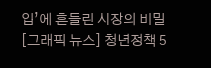입’에 흔들린 시장의 비밀
[그래픽 뉴스] 청년정책 5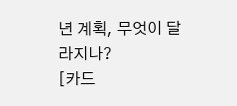년 계획, 무엇이 달라지나?
[카드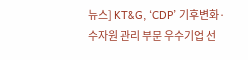뉴스] KT&G, ‘CDP’ 기후변화·수자원 관리 부문 우수기업 선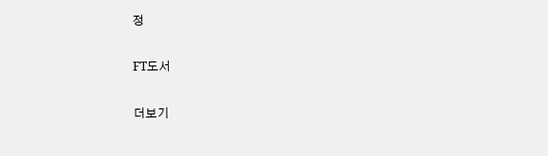정

FT도서

더보기